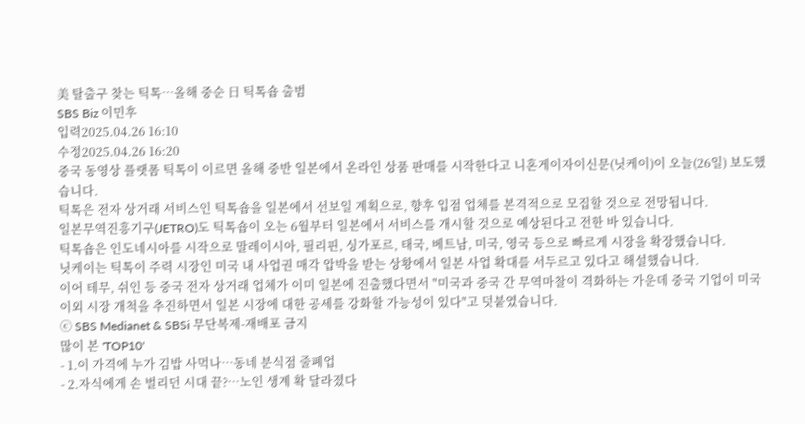美 탈출구 찾는 틱톡…올해 중순 日 틱톡숍 출범
SBS Biz 이민후
입력2025.04.26 16:10
수정2025.04.26 16:20
중국 동영상 플랫폼 틱톡이 이르면 올해 중반 일본에서 온라인 상품 판매를 시작한다고 니혼게이자이신문(닛케이)이 오늘(26일) 보도했습니다.
틱톡은 전자 상거래 서비스인 틱톡숍을 일본에서 선보일 계획으로, 향후 입점 업체를 본격적으로 모집할 것으로 전망됩니다.
일본무역진흥기구(JETRO)도 틱톡숍이 오는 6월부터 일본에서 서비스를 개시할 것으로 예상된다고 전한 바 있습니다.
틱톡숍은 인도네시아를 시작으로 말레이시아, 필리핀, 싱가포르, 태국, 베트남, 미국, 영국 등으로 빠르게 시장을 확장했습니다.
닛케이는 틱톡이 주력 시장인 미국 내 사업권 매각 압박을 받는 상황에서 일본 사업 확대를 서두르고 있다고 해설했습니다.
이어 테무, 쉬인 등 중국 전자 상거래 업체가 이미 일본에 진출했다면서 "미국과 중국 간 무역마찰이 격화하는 가운데 중국 기업이 미국 이외 시장 개척을 추진하면서 일본 시장에 대한 공세를 강화할 가능성이 있다"고 덧붙였습니다.
ⓒ SBS Medianet & SBSi 무단복제-재배포 금지
많이 본 'TOP10'
- 1.이 가격에 누가 김밥 사먹나…동네 분식점 줄폐업
- 2.자식에게 손 벌리던 시대 끝?…노인 생계 확 달라졌다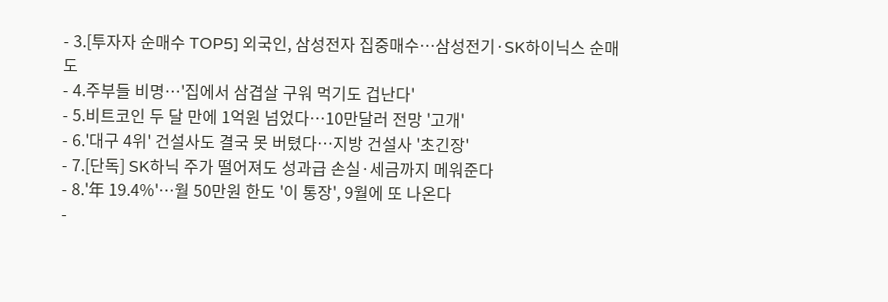- 3.[투자자 순매수 TOP5] 외국인, 삼성전자 집중매수…삼성전기·SK하이닉스 순매도
- 4.주부들 비명…'집에서 삼겹살 구워 먹기도 겁난다'
- 5.비트코인 두 달 만에 1억원 넘었다…10만달러 전망 '고개'
- 6.'대구 4위' 건설사도 결국 못 버텼다…지방 건설사 '초긴장'
- 7.[단독] SK하닉 주가 떨어져도 성과급 손실·세금까지 메워준다
- 8.'年 19.4%'…월 50만원 한도 '이 통장', 9월에 또 나온다
-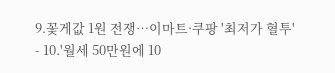9.꽃게값 1원 전쟁…이마트·쿠팡 '최저가 혈투'
- 10.'월세 50만원에 10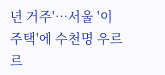년 거주'…서울 '이 주택'에 수천명 우르르